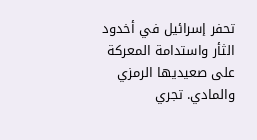تحفر إسرائيل في أخدود الثأر واستدامة المعركة على صعيديها الرمزي والمادي. تجري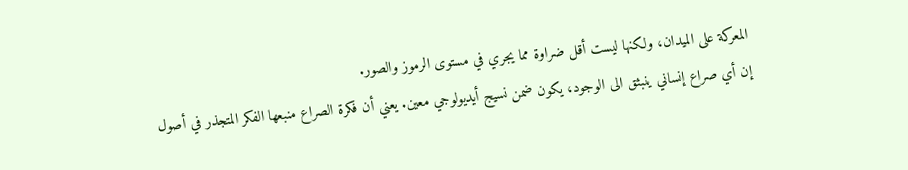المعركة على الميدان، ولكنها ليست أقل ضراوة مما يجري في مستوى الرموز والصور.
إن أي صراع إنساني ينبثق الى الوجود، يكون ضمن نسيج أيديولوجي معين. يعني أن فكرة الصراع منبعها الفكر المتجذر في أصول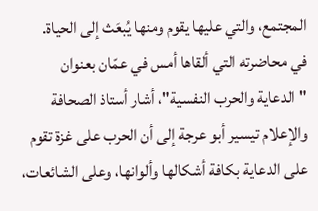المجتمع، والتي عليها يقوم ومنها يُبعَث إلى الحياة.
في محاضرته التي ألقاها أمس في عمّان بعنوان "الدعاية والحرب النفسية"، أشار أستاذ الصحافة والإعلام تيسير أبو عرجة إلى أن الحرب على غزة تقوم على الدعاية بكافة أشكالها وألوانها، وعلى الشائعات،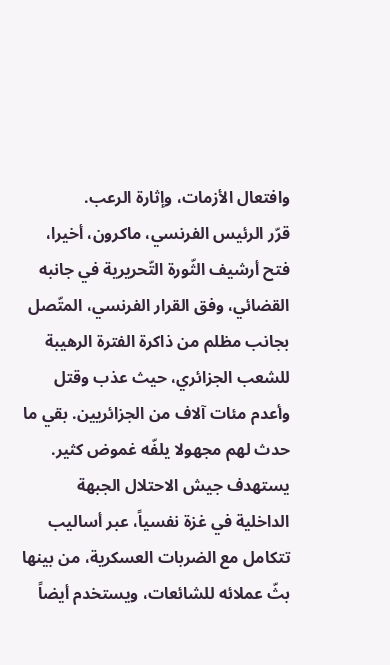وافتعال الأزمات، وإثارة الرعب.
قرّر الرئيس الفرنسي، ماكرون، أخيرا، فتح أرشيف الثّورة التّحريرية في جانبه القضائي، وفق القرار الفرنسي، المتّصل بجانب مظلم من ذاكرة الفترة الرهيبة للشعب الجزائري، حيث عذب وقتل وأعدم مئات آلاف من الجزائريين. بقي ما حدث لهم مجهولا يلفّه غموض كثير.
يستهدف جيش الاحتلال الجبهة الداخلية في غزة نفسياً، عبر أساليب تتكامل مع الضربات العسكرية، من بينها بثّ عملائه للشائعات، ويستخدم أيضاً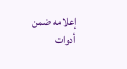إعلامه ضمن أدوات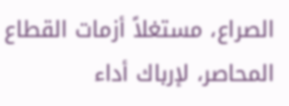الصراع، مستغلاً أزمات القطاع المحاصر، لإرباك أداء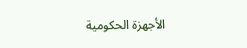الأجهزة الحكومية